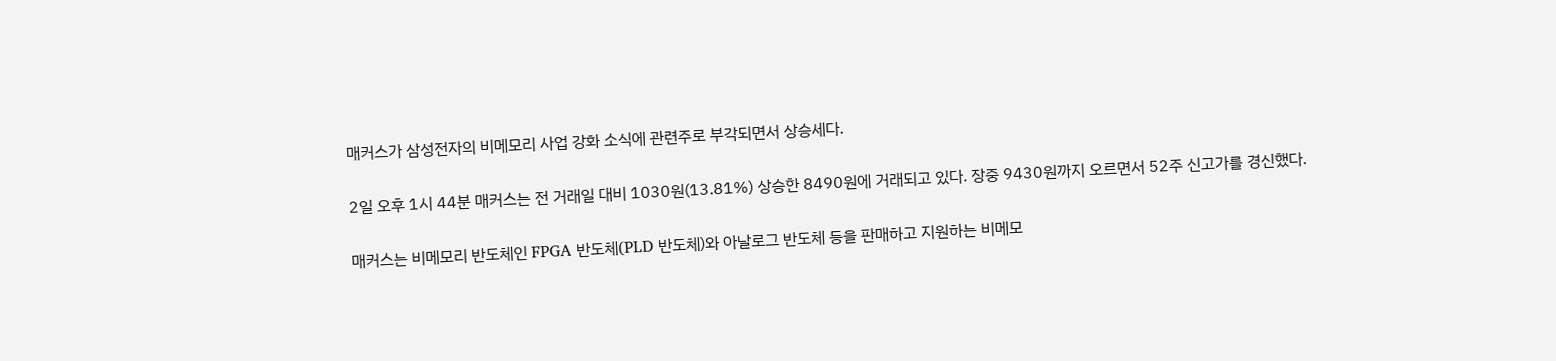매커스가 삼성전자의 비메모리 사업 강화 소식에 관련주로 부각되면서 상승세다.

2일 오후 1시 44분 매커스는 전 거래일 대비 1030원(13.81%) 상승한 8490원에 거래되고 있다. 장중 9430원까지 오르면서 52주 신고가를 경신했다.

매커스는 비메모리 반도체인 FPGA 반도체(PLD 반도체)와 아날로그 반도체 등을 판매하고 지원하는 비메모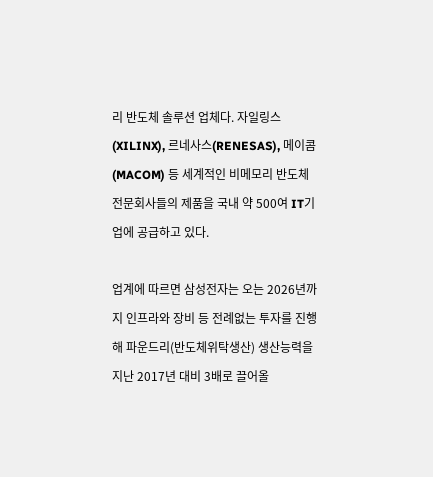리 반도체 솔루션 업체다. 자일링스(XILINX), 르네사스(RENESAS), 메이콤(MACOM) 등 세계적인 비메모리 반도체 전문회사들의 제품을 국내 약 500여 IT기업에 공급하고 있다.

업계에 따르면 삼성전자는 오는 2026년까지 인프라와 장비 등 전례없는 투자를 진행해 파운드리(반도체위탁생산) 생산능력을 지난 2017년 대비 3배로 끌어올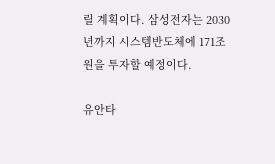릴 계획이다. 삼성전자는 2030년까지 시스템반도체에 171조원을 투자할 예정이다.

유안타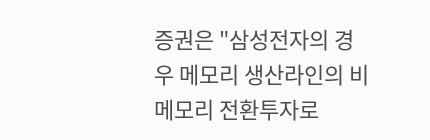증권은 "삼성전자의 경우 메모리 생산라인의 비메모리 전환투자로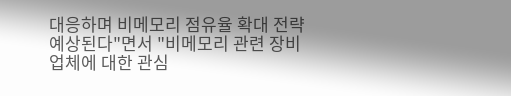대응하며 비메모리 점유율 확대 전략 예상된다"면서 "비메모리 관련 장비업체에 대한 관심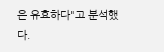은 유효하다"고 분석했다.